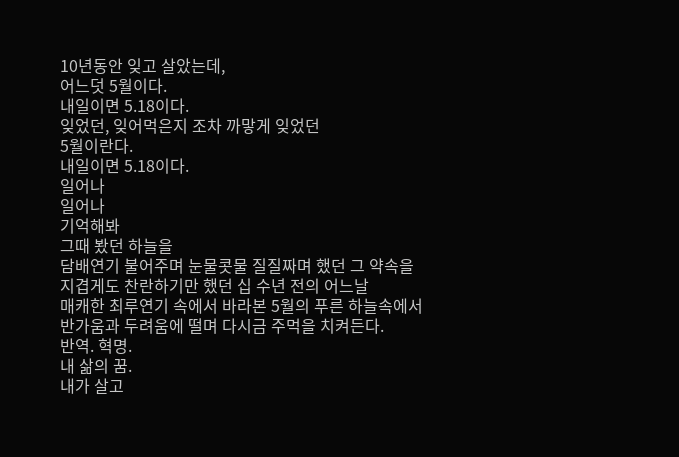10년동안 잊고 살았는데,
어느덧 5월이다.
내일이면 5.18이다.
잊었던, 잊어먹은지 조차 까맣게 잊었던
5월이란다.
내일이면 5.18이다.
일어나
일어나
기억해봐
그때 봤던 하늘을
담배연기 불어주며 눈물콧물 질질짜며 했던 그 약속을
지겹게도 찬란하기만 했던 십 수년 전의 어느날
매캐한 최루연기 속에서 바라본 5월의 푸른 하늘속에서
반가움과 두려움에 떨며 다시금 주먹을 치켜든다.
반역. 혁명.
내 삶의 꿈.
내가 살고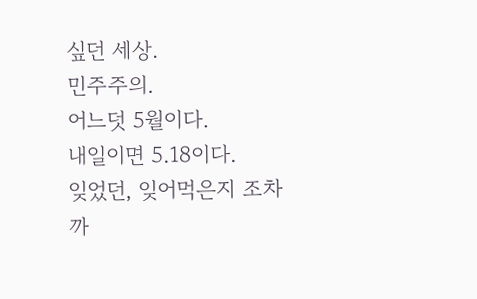싶던 세상.
민주주의.
어느덧 5월이다.
내일이면 5.18이다.
잊었던, 잊어먹은지 조차 까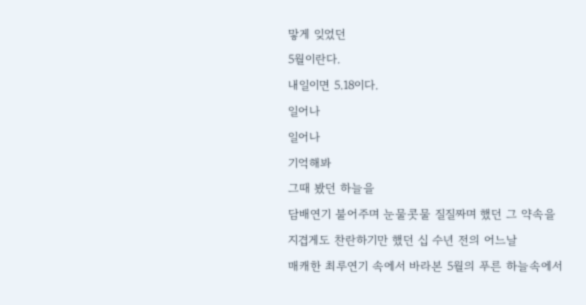맣게 잊었던
5월이란다.
내일이면 5.18이다.
일어나
일어나
기억해봐
그때 봤던 하늘을
담배연기 불어주며 눈물콧물 질질짜며 했던 그 약속을
지겹게도 찬란하기만 했던 십 수년 전의 어느날
매캐한 최루연기 속에서 바라본 5월의 푸른 하늘속에서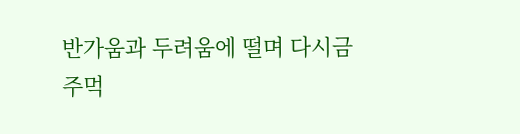반가움과 두려움에 떨며 다시금 주먹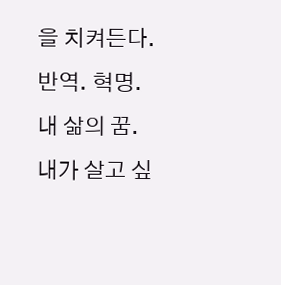을 치켜든다.
반역. 혁명.
내 삶의 꿈.
내가 살고 싶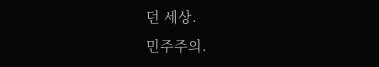던 세상.
민주주의.